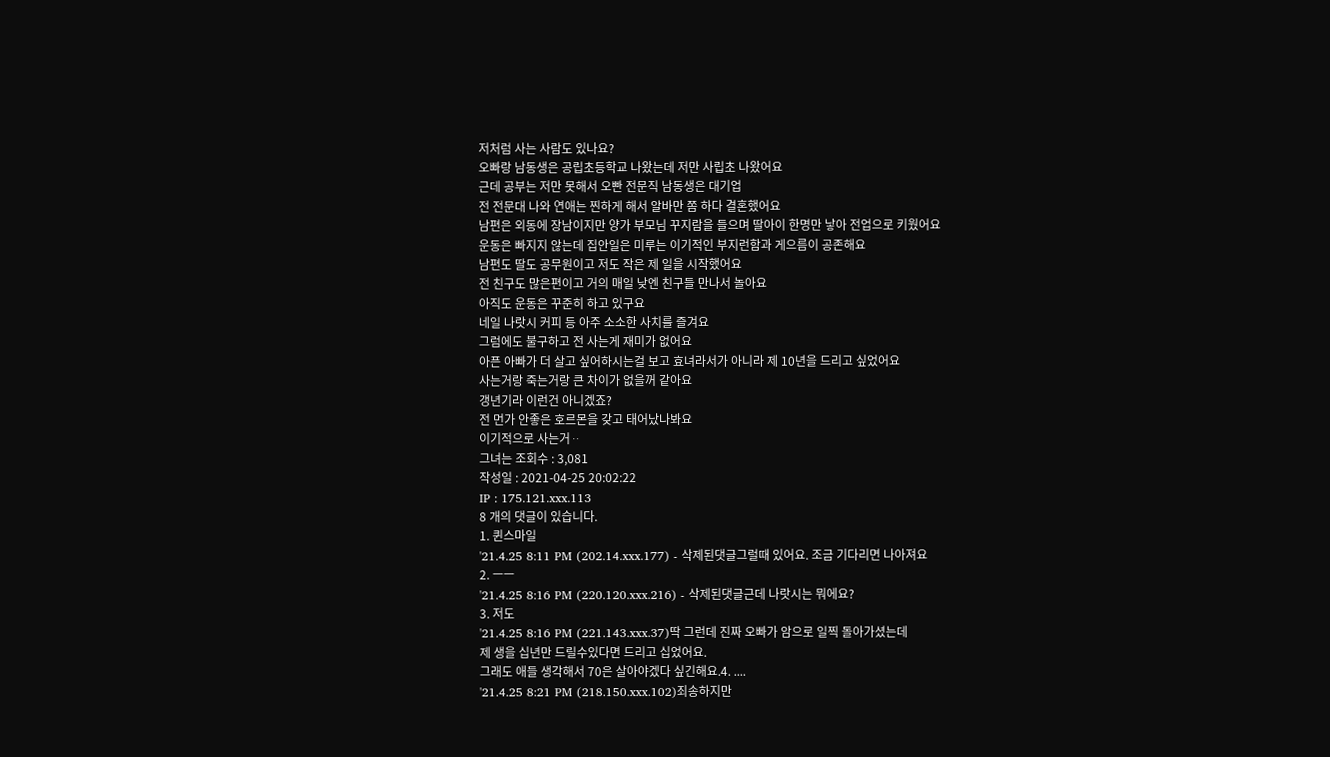저처럼 사는 사람도 있나요?
오빠랑 남동생은 공립초등학교 나왔는데 저만 사립초 나왔어요
근데 공부는 저만 못해서 오빤 전문직 남동생은 대기업
전 전문대 나와 연애는 찐하게 해서 알바만 쫌 하다 결혼했어요
남편은 외동에 장남이지만 양가 부모님 꾸지람을 들으며 딸아이 한명만 낳아 전업으로 키웠어요
운동은 빠지지 않는데 집안일은 미루는 이기적인 부지런함과 게으름이 공존해요
남편도 딸도 공무원이고 저도 작은 제 일을 시작했어요
전 친구도 많은편이고 거의 매일 낮엔 친구들 만나서 놀아요
아직도 운동은 꾸준히 하고 있구요
네일 나랏시 커피 등 아주 소소한 사치를 즐겨요
그럼에도 불구하고 전 사는게 재미가 없어요
아픈 아빠가 더 살고 싶어하시는걸 보고 효녀라서가 아니라 제 10년을 드리고 싶었어요
사는거랑 죽는거랑 큰 차이가 없을꺼 같아요
갱년기라 이런건 아니겠죠?
전 먼가 안좋은 호르몬을 갖고 태어났나봐요
이기적으로 사는거ᆢ
그녀는 조회수 : 3,081
작성일 : 2021-04-25 20:02:22
IP : 175.121.xxx.113
8 개의 댓글이 있습니다.
1. 퀸스마일
'21.4.25 8:11 PM (202.14.xxx.177) - 삭제된댓글그럴때 있어요. 조금 기다리면 나아져요
2. ㅡㅡ
'21.4.25 8:16 PM (220.120.xxx.216) - 삭제된댓글근데 나랏시는 뭐에요?
3. 저도
'21.4.25 8:16 PM (221.143.xxx.37)딱 그런데 진짜 오빠가 암으로 일찍 돌아가셨는데
제 생을 십년만 드릴수있다면 드리고 십었어요.
그래도 애들 생각해서 70은 살아야겠다 싶긴해요.4. ....
'21.4.25 8:21 PM (218.150.xxx.102)죄송하지만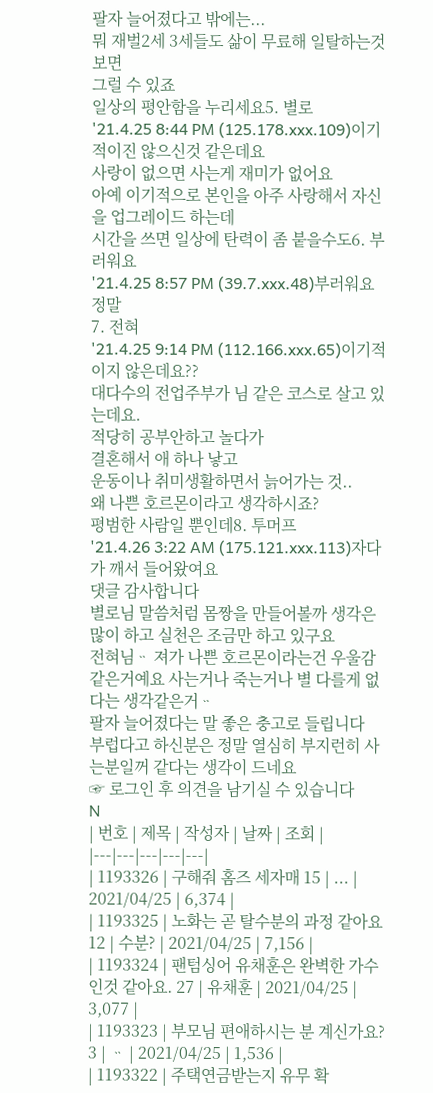팔자 늘어졌다고 밖에는...
뭐 재벌2세 3세들도 삶이 무료해 일탈하는것 보면
그럴 수 있죠
일상의 평안함을 누리세요5. 별로
'21.4.25 8:44 PM (125.178.xxx.109)이기적이진 않으신것 같은데요
사랑이 없으면 사는게 재미가 없어요
아예 이기적으로 본인을 아주 사랑해서 자신을 업그레이드 하는데
시간을 쓰면 일상에 탄력이 좀 붙을수도6. 부러워요
'21.4.25 8:57 PM (39.7.xxx.48)부러워요 정말
7. 전혀
'21.4.25 9:14 PM (112.166.xxx.65)이기적이지 않은데요??
대다수의 전업주부가 님 같은 코스로 살고 있는데요.
적당히 공부안하고 놀다가
결혼해서 애 하나 낳고
운동이나 취미생활하면서 늙어가는 것..
왜 나쁜 호르몬이라고 생각하시죠?
평범한 사람일 뿐인데8. 투머프
'21.4.26 3:22 AM (175.121.xxx.113)자다가 깨서 들어왔여요
댓글 감사합니다
별로님 말씀처럼 몸짱을 만들어볼까 생각은 많이 하고 실천은 조금만 하고 있구요
전혀님ᆢ 져가 나쁜 호르몬이라는건 우울감 같은거예요 사는거나 죽는거나 별 다를게 없다는 생각같은거ᆢ
팔자 늘어졌다는 말 좋은 충고로 들립니다
부럽다고 하신분은 정말 열심히 부지런히 사는분일꺼 같다는 생각이 드네요
☞ 로그인 후 의견을 남기실 수 있습니다
N
| 번호 | 제목 | 작성자 | 날짜 | 조회 |
|---|---|---|---|---|
| 1193326 | 구해줘 홈즈 세자매 15 | ... | 2021/04/25 | 6,374 |
| 1193325 | 노화는 곧 탈수분의 과정 같아요 12 | 수분? | 2021/04/25 | 7,156 |
| 1193324 | 팬텀싱어 유채훈은 완벽한 가수인것 같아요. 27 | 유채훈 | 2021/04/25 | 3,077 |
| 1193323 | 부모님 편애하시는 분 계신가요? 3 | ᆢ | 2021/04/25 | 1,536 |
| 1193322 | 주택연금받는지 유무 확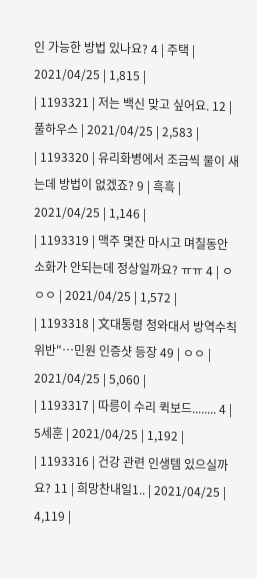인 가능한 방법 있나요? 4 | 주택 | 2021/04/25 | 1,815 |
| 1193321 | 저는 백신 맞고 싶어요. 12 | 풀하우스 | 2021/04/25 | 2,583 |
| 1193320 | 유리화병에서 조금씩 물이 새는데 방법이 없겠죠? 9 | 흑흑 | 2021/04/25 | 1,146 |
| 1193319 | 맥주 몇잔 마시고 며칠동안 소화가 안되는데 정상일까요? ㅠㅠ 4 | ㅇㅇㅇ | 2021/04/25 | 1,572 |
| 1193318 | 文대통령 청와대서 방역수칙 위반"…민원 인증샷 등장 49 | ㅇㅇ | 2021/04/25 | 5,060 |
| 1193317 | 따릉이 수리 퀵보드........ 4 | 5세훈 | 2021/04/25 | 1,192 |
| 1193316 | 건강 관련 인생템 있으실까요? 11 | 희망찬내일1.. | 2021/04/25 | 4,119 |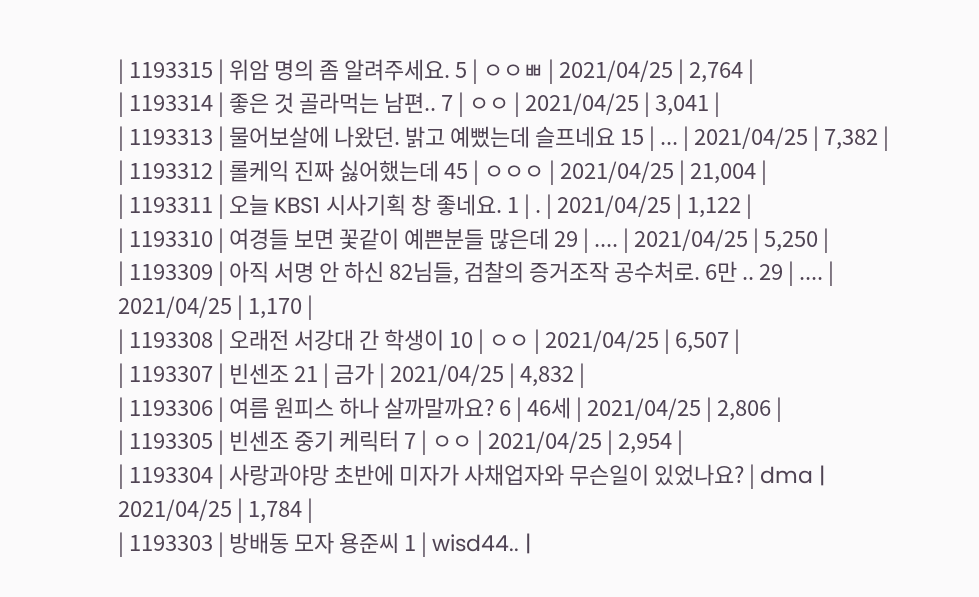| 1193315 | 위암 명의 좀 알려주세요. 5 | ㅇㅇㅃ | 2021/04/25 | 2,764 |
| 1193314 | 좋은 것 골라먹는 남편.. 7 | ㅇㅇ | 2021/04/25 | 3,041 |
| 1193313 | 물어보살에 나왔던. 밝고 예뻤는데 슬프네요 15 | ... | 2021/04/25 | 7,382 |
| 1193312 | 롤케익 진짜 싫어했는데 45 | ㅇㅇㅇ | 2021/04/25 | 21,004 |
| 1193311 | 오늘 KBS1 시사기획 창 좋네요. 1 | . | 2021/04/25 | 1,122 |
| 1193310 | 여경들 보면 꽃같이 예쁜분들 많은데 29 | .... | 2021/04/25 | 5,250 |
| 1193309 | 아직 서명 안 하신 82님들, 검찰의 증거조작 공수처로. 6만 .. 29 | .... | 2021/04/25 | 1,170 |
| 1193308 | 오래전 서강대 간 학생이 10 | ㅇㅇ | 2021/04/25 | 6,507 |
| 1193307 | 빈센조 21 | 금가 | 2021/04/25 | 4,832 |
| 1193306 | 여름 원피스 하나 살까말까요? 6 | 46세 | 2021/04/25 | 2,806 |
| 1193305 | 빈센조 중기 케릭터 7 | ㅇㅇ | 2021/04/25 | 2,954 |
| 1193304 | 사랑과야망 초반에 미자가 사채업자와 무슨일이 있었나요? | dma | 2021/04/25 | 1,784 |
| 1193303 | 방배동 모자 용준씨 1 | wisd44.. |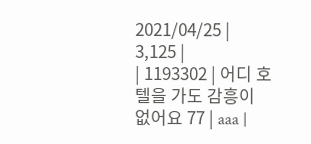2021/04/25 | 3,125 |
| 1193302 | 어디 호텔을 가도 감흥이 없어요 77 | aaa |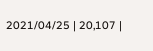2021/04/25 | 20,107 |